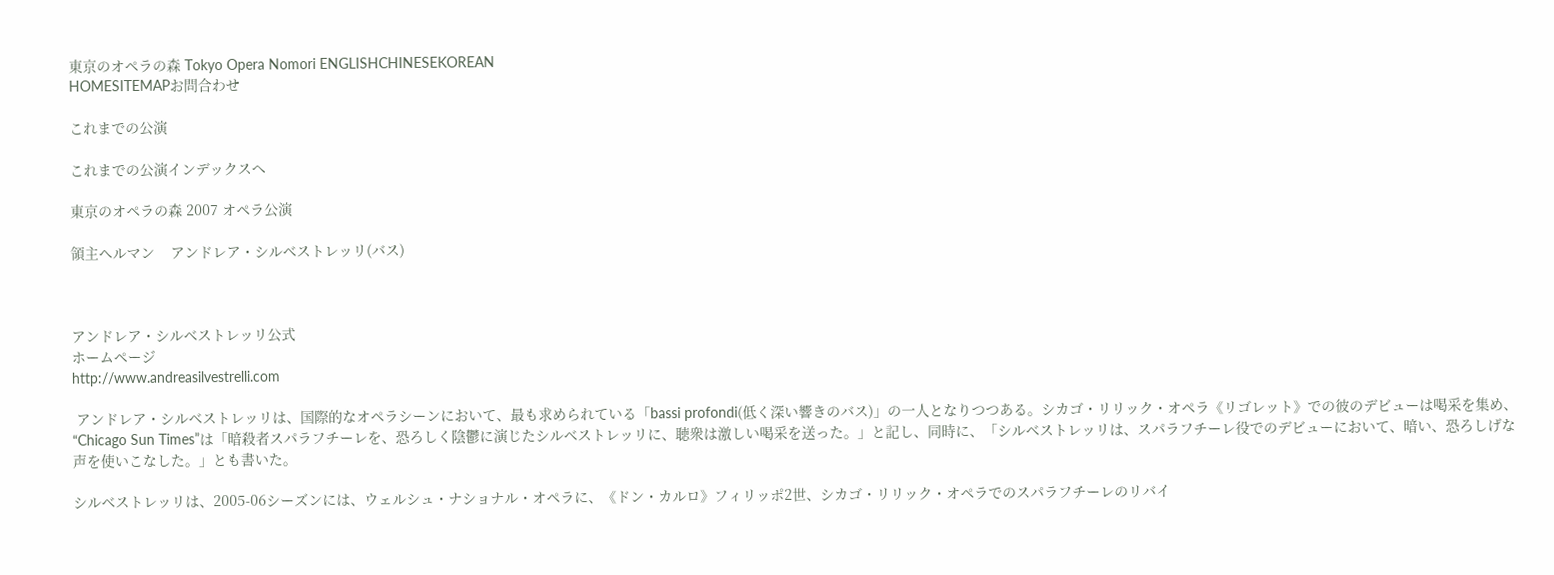東京のオペラの森 Tokyo Opera Nomori ENGLISHCHINESEKOREAN
HOMESITEMAPお問合わせ

これまでの公演

これまでの公演インデックスへ

東京のオペラの森 2007 オペラ公演

領主ヘルマン    アンドレア・シルベストレッリ(バス)



アンドレア・シルベストレッリ公式
ホームページ
http://www.andreasilvestrelli.com

 アンドレア・シルベストレッリは、国際的なオペラシーンにおいて、最も求められている「bassi profondi(低く深い響きのバス)」の一人となりつつある。シカゴ・リリック・オペラ《リゴレット》での彼のデビューは喝采を集め、“Chicago Sun Times”は「暗殺者スパラフチーレを、恐ろしく陰鬱に演じたシルベストレッリに、聴衆は激しい喝采を送った。」と記し、同時に、「シルベストレッリは、スパラフチーレ役でのデビューにおいて、暗い、恐ろしげな声を使いこなした。」とも書いた。

シルベストレッリは、2005-06シーズンには、ウェルシュ・ナショナル・オペラに、《ドン・カルロ》フィリッポ2世、シカゴ・リリック・オペラでのスパラフチーレのリバイ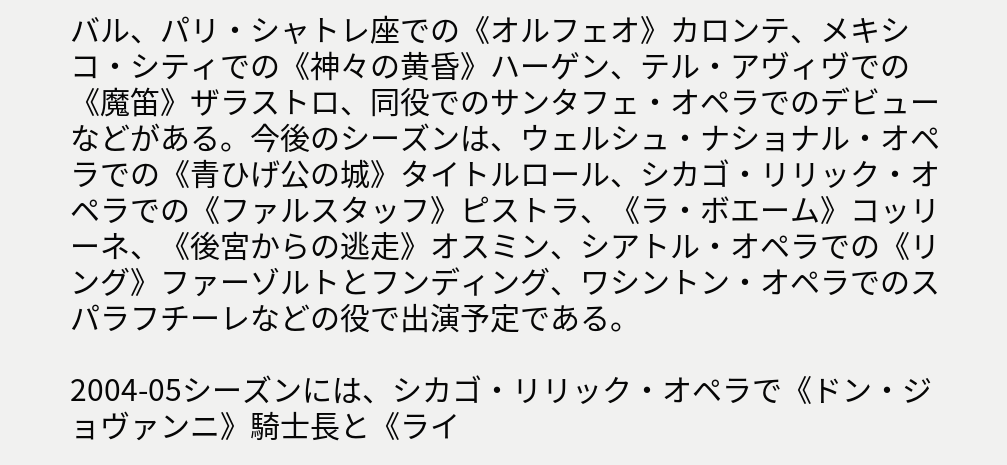バル、パリ・シャトレ座での《オルフェオ》カロンテ、メキシコ・シティでの《神々の黄昏》ハーゲン、テル・アヴィヴでの《魔笛》ザラストロ、同役でのサンタフェ・オペラでのデビューなどがある。今後のシーズンは、ウェルシュ・ナショナル・オペラでの《青ひげ公の城》タイトルロール、シカゴ・リリック・オペラでの《ファルスタッフ》ピストラ、《ラ・ボエーム》コッリーネ、《後宮からの逃走》オスミン、シアトル・オペラでの《リング》ファーゾルトとフンディング、ワシントン・オペラでのスパラフチーレなどの役で出演予定である。

2004-05シーズンには、シカゴ・リリック・オペラで《ドン・ジョヴァンニ》騎士長と《ライ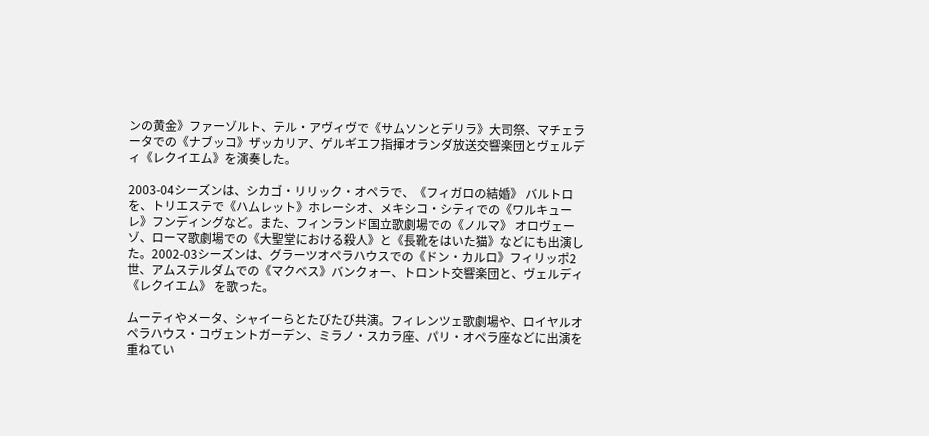ンの黄金》ファーゾルト、テル・アヴィヴで《サムソンとデリラ》大司祭、マチェラータでの《ナブッコ》ザッカリア、ゲルギエフ指揮オランダ放送交響楽団とヴェルディ《レクイエム》を演奏した。

2003-04シーズンは、シカゴ・リリック・オペラで、《フィガロの結婚》 バルトロを、トリエステで《ハムレット》ホレーシオ、メキシコ・シティでの《ワルキューレ》フンディングなど。また、フィンランド国立歌劇場での《ノルマ》 オロヴェーゾ、ローマ歌劇場での《大聖堂における殺人》と《長靴をはいた猫》などにも出演した。2002-03シーズンは、グラーツオペラハウスでの《ドン・カルロ》フィリッポ2世、アムステルダムでの《マクベス》バンクォー、トロント交響楽団と、ヴェルディ《レクイエム》 を歌った。

ムーティやメータ、シャイーらとたびたび共演。フィレンツェ歌劇場や、ロイヤルオペラハウス・コヴェントガーデン、ミラノ・スカラ座、パリ・オペラ座などに出演を重ねてい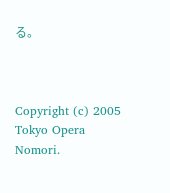る。



Copyright (c) 2005 Tokyo Opera Nomori.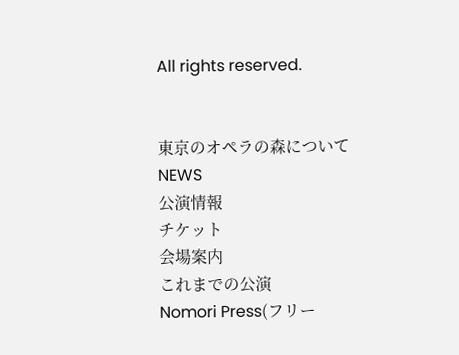All rights reserved.


東京のオペラの森について
NEWS
公演情報
チケット
会場案内
これまでの公演
Nomori Press(フリー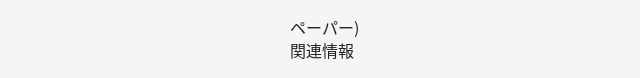ペーパー)
関連情報